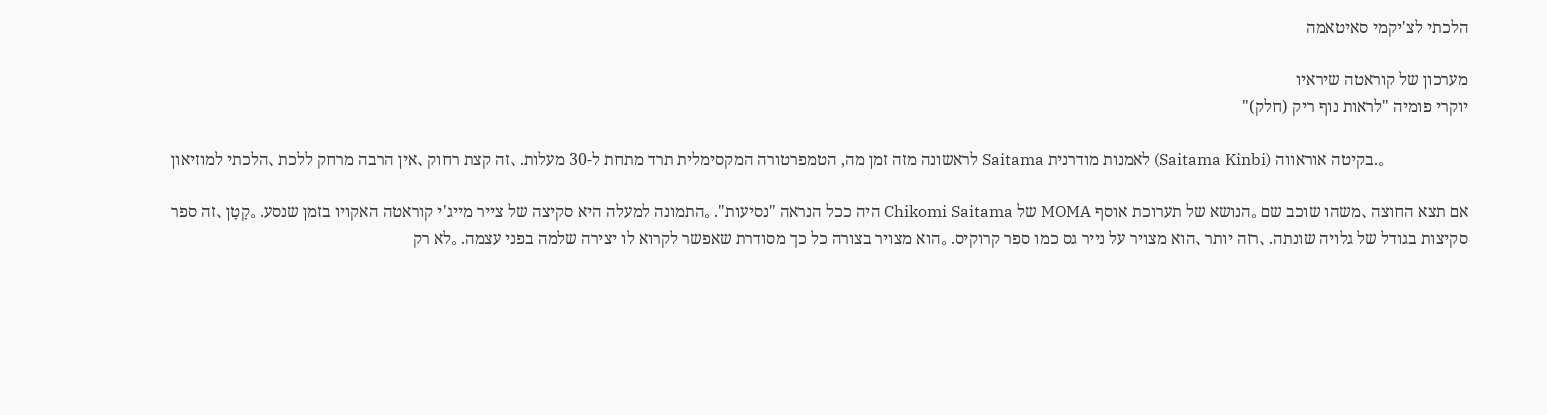הלכתי לצ'יקמי סאיטאמה

מערכון של קוראטה שיראיו
יוקרי פומיה "לראות נוף ריק (חלק)"

לראשונה מזה זמן מה, הטמפרטורה המקסימלית תרד מתחת ל-30 מעלות.、זה קצת רחוק、אין הרבה מרחק ללכת、הלכתי למוזיאון Saitama לאמנות מודרנית (Saitama Kinbi) בקיטה אוראווה.。

אם תצא החוצה、משהו שוכב שם。הנושא של תערוכת אוסף MOMA של Chikomi Saitama היה ככל הנראה "נסיעות".。התמונה למעלה היא סקיצה של צייר מייג'י קוראטה האקויו בזמן שנסע.。קָטָן、זה ספר סקיצות בגודל של גלויה שונתה.、רזה יותר、הוא מצויר על נייר גס כמו ספר קרוקיס.。הוא מצויר בצורה כל כך מסודרת שאפשר לקרוא לו יצירה שלמה בפני עצמה.。לא רק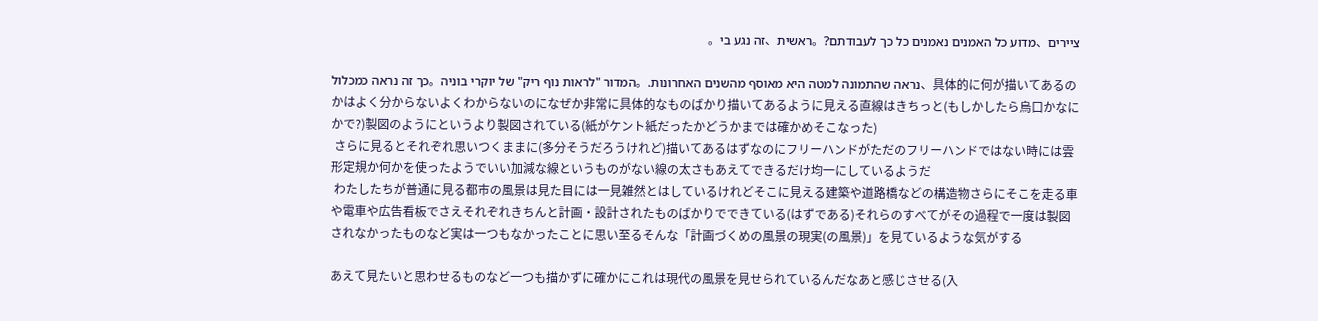ציירים、מדוע כל האמנים נאמנים כל כך לעבודתם?。ראשית、זה נגע בי。

נראה שהתמונה למטה היא מאוסף מהשנים האחרונות.。המדור "לראות נוף ריק" של יוקרי בוניה。כך זה נראה כמכלול、具体的に何が描いてあるのかはよく分からないよくわからないのになぜか非常に具体的なものばかり描いてあるように見える直線はきちっと(もしかしたら烏口かなにかで?)製図のようにというより製図されている(紙がケント紙だったかどうかまでは確かめそこなった)
 さらに見るとそれぞれ思いつくままに(多分そうだろうけれど)描いてあるはずなのにフリーハンドがただのフリーハンドではない時には雲形定規か何かを使ったようでいい加減な線というものがない線の太さもあえてできるだけ均一にしているようだ
 わたしたちが普通に見る都市の風景は見た目には一見雑然とはしているけれどそこに見える建築や道路橋などの構造物さらにそこを走る車や電車や広告看板でさえそれぞれきちんと計画・設計されたものばかりでできている(はずである)それらのすべてがその過程で一度は製図されなかったものなど実は一つもなかったことに思い至るそんな「計画づくめの風景の現実(の風景)」を見ているような気がする

あえて見たいと思わせるものなど一つも描かずに確かにこれは現代の風景を見せられているんだなあと感じさせる(入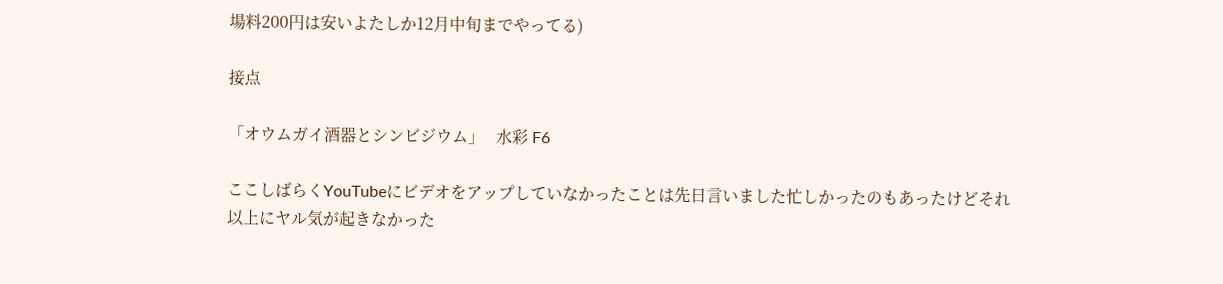場料200円は安いよたしか12月中旬までやってる)

接点

「オウムガイ酒器とシンビジウム」   水彩 F6

ここしばらくYouTubeにビデオをアップしていなかったことは先日言いました忙しかったのもあったけどそれ以上にヤル気が起きなかった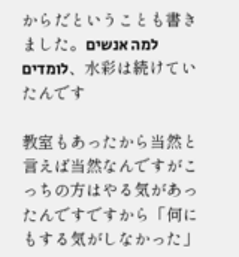からだということも書きました。למה אנשים לומדים、水彩は続けていたんです

教室もあったから当然と言えば当然なんですがこっちの方はやる気があったんですですから「何にもする気がしなかった」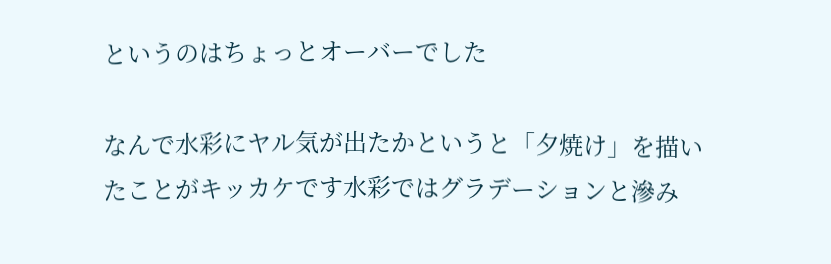というのはちょっとオーバーでした

なんで水彩にヤル気が出たかというと「夕焼け」を描いたことがキッカケです水彩ではグラデーションと滲み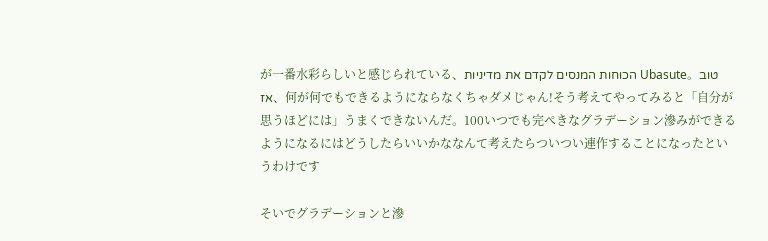が一番水彩らしいと感じられている、הכוחות המנסים לקדם את מדיניות Ubasute。טוב אז、何が何でもできるようにならなくちゃダメじゃん!そう考えてやってみると「自分が思うほどには」うまくできないんだ。100いつでも完ぺきなグラデーション滲みができるようになるにはどうしたらいいかななんて考えたらついつい連作することになったというわけです

そいでグラデーションと滲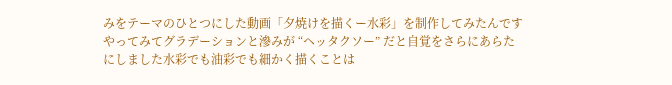みをテーマのひとつにした動画「夕焼けを描くー水彩」を制作してみたんですやってみてグラデーションと滲みが “ヘッタクソー” だと自覚をさらにあらたにしました水彩でも油彩でも細かく描くことは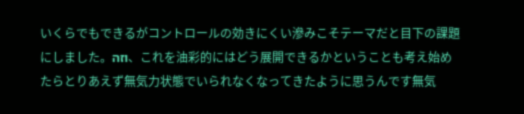いくらでもできるがコントロールの効きにくい滲みこそテーマだと目下の課題にしました。וזה、これを油彩的にはどう展開できるかということも考え始めたらとりあえず無気力状態でいられなくなってきたように思うんです無気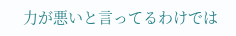力が悪いと言ってるわけでは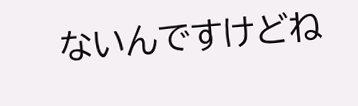ないんですけどね